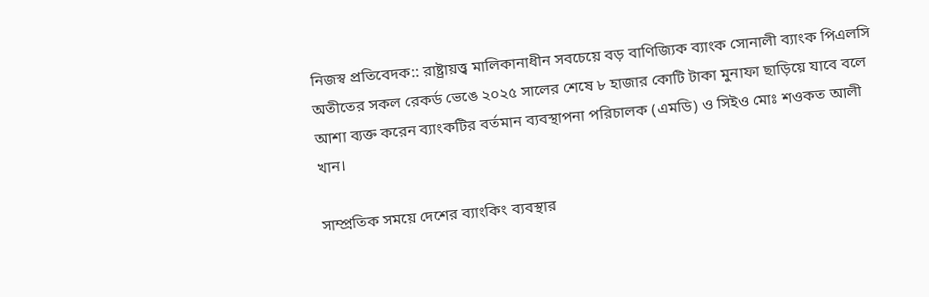নিজস্ব প্রতিবেদক:: রাষ্ট্রায়ত্ত্ব মালিকানাধীন সবচেয়ে বড় বাণিজ্যিক ব্যাংক সোনালী ব্যাংক পিএলসি অতীতের সকল রেকর্ড ভেঙে ২০২৫ সালের শেষে ৮ হাজার কোটি টাকা মুনাফা ছাড়িয়ে যাবে বলে আশা ব্যক্ত করেন ব্যাংকটির বর্তমান ব্যবস্থাপনা পরিচালক (এমডি) ও সিইও মোঃ শওকত আলী খান।

সাম্প্রতিক সময়ে দেশের ব্যাংকিং ব্যবস্থার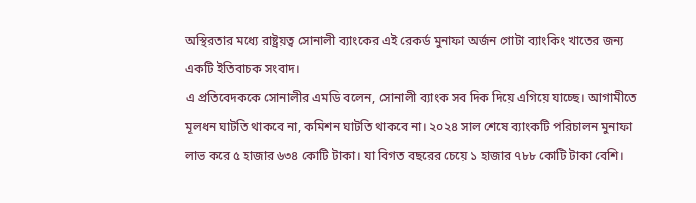অস্থিরতার মধ্যে রাষ্ট্রয়ত্ব সোনালী ব্যাংকের এই রেকর্ড মুনাফা অর্জন গোটা ব্যাংকিং খাতের জন্য একটি ইতিবাচক সংবাদ।
এ প্রতিবেদককে সোনালীর এমডি বলেন, সোনালী ব্যাংক সব দিক দিয়ে এগিয়ে যাচ্ছে। আগামীতে মূলধন ঘাটতি থাকবে না, কমিশন ঘাটতি থাকবে না। ২০২৪ সাল শেষে ব্যাংকটি পরিচালন মুনাফা লাভ করে ৫ হাজার ৬৩৪ কোটি টাকা। যা বিগত বছরের চেয়ে ১ হাজার ৭৮৮ কোটি টাকা বেশি।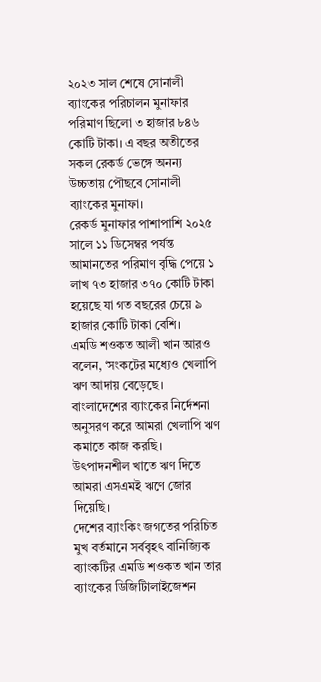২০২৩ সাল শেষে সোনালী ব্যাংকের পরিচালন মুনাফার পরিমাণ ছিলো ৩ হাজার ৮৪৬ কোটি টাকা। এ বছর অতীতের সকল রেকর্ড ভেঙ্গে অনন্য উচ্চতায় পৌছবে সোনালী ব্যাংকের মুনাফা।
রেকর্ড মুনাফার পাশাপাশি ২০২৫ সালে ১১ ডিসেম্বর পর্যন্ত আমানতের পরিমাণ বৃদ্ধি পেয়ে ১ লাখ ৭৩ হাজার ৩৭০ কোটি টাকা হয়েছে যা গত বছরের চেয়ে ৯ হাজার কোটি টাকা বেশি।
এমডি শওকত আলী খান আরও বলেন, ‘সংকটের মধ্যেও খেলাপি ঋণ আদায় বেড়েছে। বাংলাদেশের ব্যাংকের নির্দেশনা অনুসরণ করে আমরা খেলাপি ঋণ কমাতে কাজ করছি। উৎপাদনশীল খাতে ঋণ দিতে আমরা এসএমই ঋণে জোর দিয়েছি।
দেশের ব্যাংকিং জগতের পরিচিত মুখ বর্তমানে সর্ববৃহৎ বানিজ্যিক ব্যাংকটির এমডি শওকত খান তার ব্যাংকের ডিজিটিালাইজেশন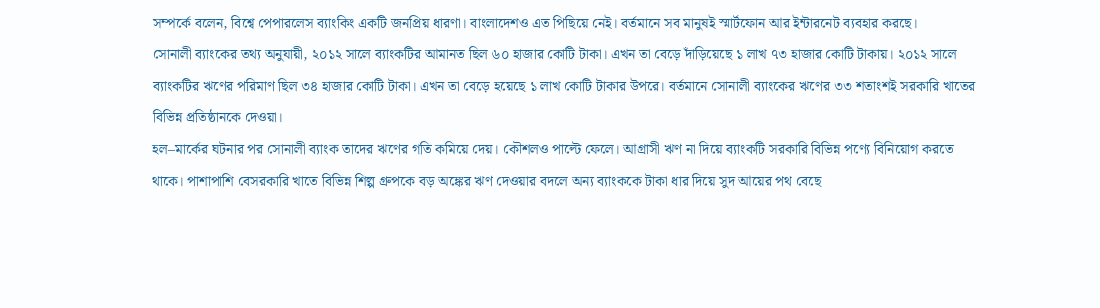সম্পর্কে বলেন, বিশ্বে পেপারলেস ব্যাংকিং একটি জনপ্রিয় ধারণা। বাংলাদেশও এত পিছিয়ে নেই। বর্তমানে সব মানুষই স্মার্টফোন আর ইন্টারনেট ব্যবহার করছে।
সোনালী ব্যাংকের তথ্য অনুযায়ী, ২০১২ সালে ব্যাংকটির আমানত ছিল ৬০ হাজার কোটি টাকা। এখন তা বেড়ে দাঁড়িয়েছে ১ লাখ ৭৩ হাজার কোটি টাকায়। ২০১২ সালে ব্যাংকটির ঋণের পরিমাণ ছিল ৩৪ হাজার কোটি টাকা। এখন তা বেড়ে হয়েছে ১ লাখ কোটি টাকার উপরে। বর্তমানে সোনালী ব্যাংকের ঋণের ৩৩ শতাংশই সরকারি খাতের বিভিন্ন প্রতিষ্ঠানকে দেওয়া।
হল–মার্কের ঘটনার পর সোনালী ব্যাংক তাদের ঋণের গতি কমিয়ে দেয়। কৌশলও পাল্টে ফেলে। আগ্রাসী ঋণ না দিয়ে ব্যাংকটি সরকারি বিভিন্ন পণ্যে বিনিয়োগ করতে থাকে। পাশাপাশি বেসরকারি খাতে বিভিন্ন শিল্প গ্রুপকে বড় অঙ্কের ঋণ দেওয়ার বদলে অন্য ব্যাংককে টাকা ধার দিয়ে সুদ আয়ের পথ বেছে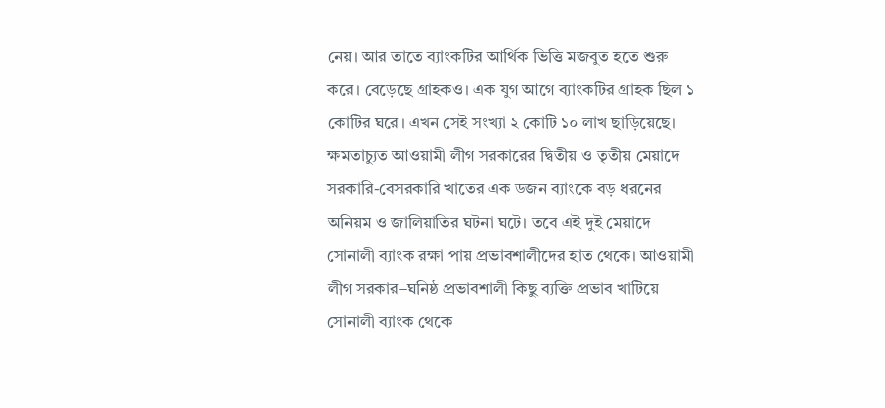নেয়। আর তাতে ব্যাংকটির আর্থিক ভিত্তি মজবুত হতে শুরু করে। বেড়েছে গ্রাহকও। এক যুগ আগে ব্যাংকটির গ্রাহক ছিল ১ কোটির ঘরে। এখন সেই সংখ্যা ২ কোটি ১০ লাখ ছাড়িয়েছে।
ক্ষমতাচ্যুত আওয়ামী লীগ সরকারের দ্বিতীয় ও তৃতীয় মেয়াদে সরকারি-বেসরকারি খাতের এক ডজন ব্যাংকে বড় ধরনের অনিয়ম ও জালিয়াতির ঘটনা ঘটে। তবে এই দুই মেয়াদে সোনালী ব্যাংক রক্ষা পায় প্রভাবশালীদের হাত থেকে। আওয়ামী লীগ সরকার–ঘনিষ্ঠ প্রভাবশালী কিছু ব্যক্তি প্রভাব খাটিয়ে সোনালী ব্যাংক থেকে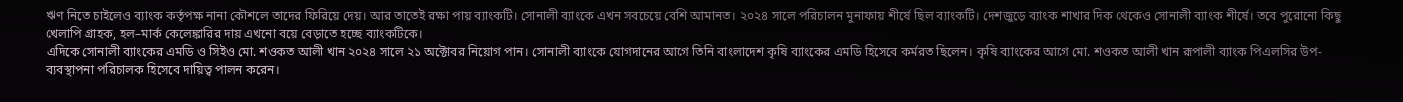ঋণ নিতে চাইলেও ব্যাংক কর্তৃপক্ষ নানা কৌশলে তাদের ফিরিয়ে দেয়। আর তাতেই রক্ষা পায় ব্যাংকটি। সোনালী ব্যাংকে এখন সবচেয়ে বেশি আমানত। ২০২৪ সালে পরিচালন মুনাফায় শীর্ষে ছিল ব্যাংকটি। দেশজুড়ে ব্যাংক শাখার দিক থেকেও সোনালী ব্যাংক শীর্ষে। তবে পুরোনো কিছু খেলাপি গ্রাহক, হল–মার্ক কেলেঙ্কারির দায় এখনো বয়ে বেড়াতে হচ্ছে ব্যাংকটিকে।
এদিকে সোনালী ব্যাংকের এমডি ও সিইও মো. শওকত আলী খান ২০২৪ সালে ২১ অক্টোবর নিয়োগ পান। সোনালী ব্যাংকে যোগদানের আগে তিনি বাংলাদেশ কৃষি ব্যাংকের এমডি হিসেবে কর্মরত ছিলেন। কৃষি ব্যাংকের আগে মো. শওকত আলী খান রূপালী ব্যাংক পিএলসির উপ-ব্যবস্থাপনা পরিচালক হিসেবে দায়িত্ব পালন করেন।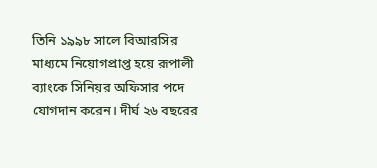তিনি ১৯৯৮ সালে বিআরসির মাধ্যমে নিয়োগপ্রাপ্ত হয়ে রূপালী ব্যাংকে সিনিয়র অফিসার পদে যোগদান করেন। দীর্ঘ ২৬ বছরের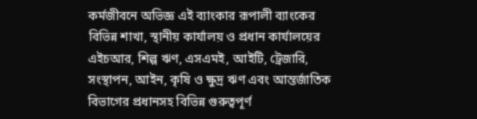কর্মজীবনে অভিজ্ঞ এই ব্যাংকার রূপালী ব্যাংকের বিভিন্ন শাখা, স্থানীয় কার্যালয় ও প্রধান কার্যালয়ের এইচআর, শিল্প ঋণ, এসএমই, আইটি, ট্রেজারি, সংস্থাপন, আইন, কৃষি ও ক্ষুদ্র ঋণ এবং আন্তর্জাতিক বিভাগের প্রধানসহ বিভিন্ন গুরুত্বপূর্ণ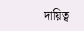দায়িত্ব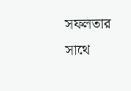সফলতার সাথে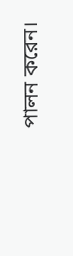পালন করেন।